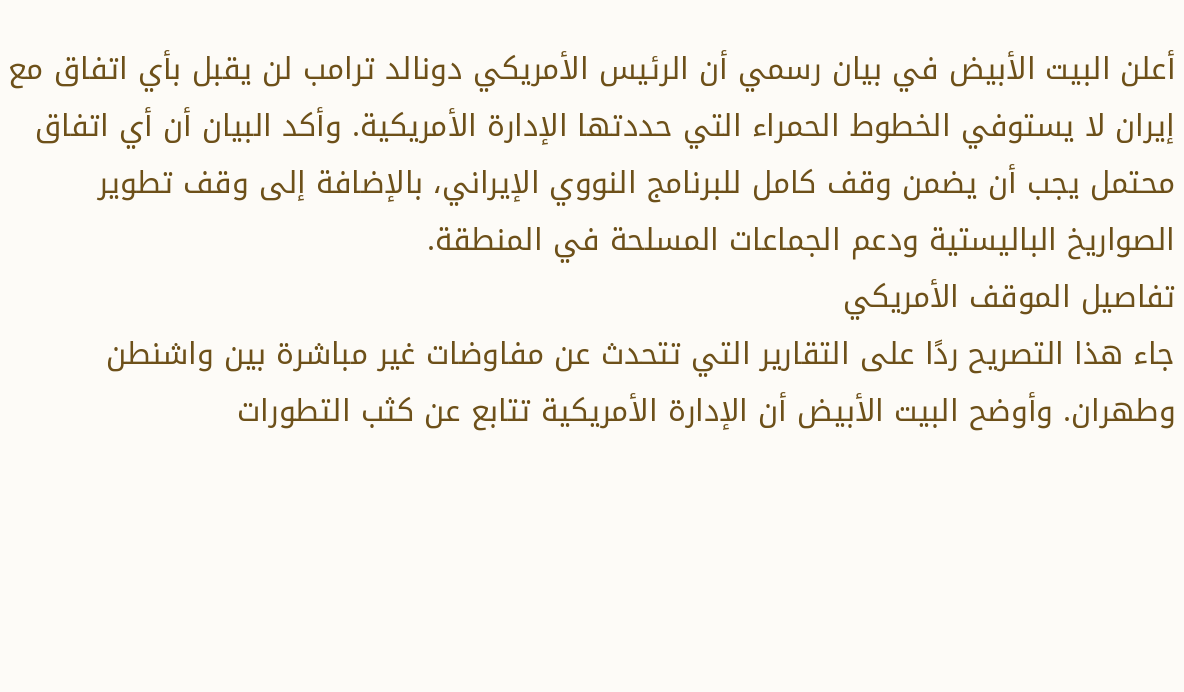أعلن البيت الأبيض في بيان رسمي أن الرئيس الأمريكي دونالد ترامب لن يقبل بأي اتفاق مع إيران لا يستوفي الخطوط الحمراء التي حددتها الإدارة الأمريكية. وأكد البيان أن أي اتفاق محتمل يجب أن يضمن وقف كامل للبرنامج النووي الإيراني، بالإضافة إلى وقف تطوير الصواريخ الباليستية ودعم الجماعات المسلحة في المنطقة.
تفاصيل الموقف الأمريكي
جاء هذا التصريح ردًا على التقارير التي تتحدث عن مفاوضات غير مباشرة بين واشنطن وطهران. وأوضح البيت الأبيض أن الإدارة الأمريكية تتابع عن كثب التطورات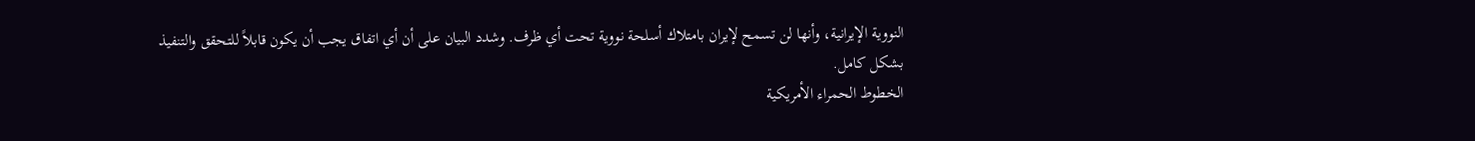النووية الإيرانية، وأنها لن تسمح لإيران بامتلاك أسلحة نووية تحت أي ظرف. وشدد البيان على أن أي اتفاق يجب أن يكون قابلاً للتحقق والتنفيذ بشكل كامل.
الخطوط الحمراء الأمريكية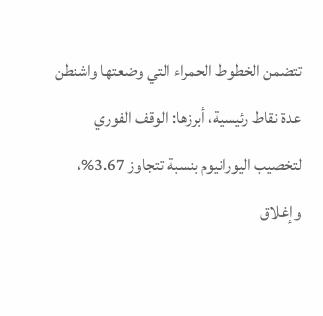تتضمن الخطوط الحمراء التي وضعتها واشنطن عدة نقاط رئيسية، أبرزها: الوقف الفوري لتخصيب اليورانيوم بنسبة تتجاوز 3.67%، وإغلاق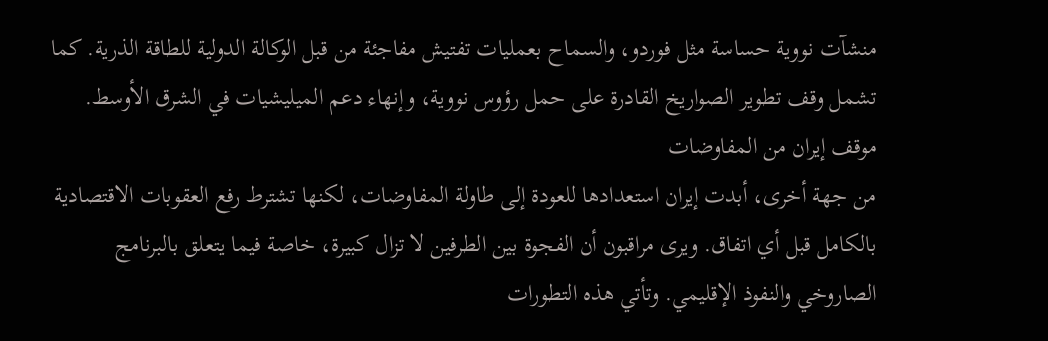منشآت نووية حساسة مثل فوردو، والسماح بعمليات تفتيش مفاجئة من قبل الوكالة الدولية للطاقة الذرية. كما تشمل وقف تطوير الصواريخ القادرة على حمل رؤوس نووية، وإنهاء دعم الميليشيات في الشرق الأوسط.
موقف إيران من المفاوضات
من جهة أخرى، أبدت إيران استعدادها للعودة إلى طاولة المفاوضات، لكنها تشترط رفع العقوبات الاقتصادية بالكامل قبل أي اتفاق. ويرى مراقبون أن الفجوة بين الطرفين لا تزال كبيرة، خاصة فيما يتعلق بالبرنامج الصاروخي والنفوذ الإقليمي. وتأتي هذه التطورات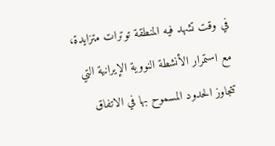في وقت تشهد فيه المنطقة توترات متزايدة، مع استمرار الأنشطة النووية الإيرانية التي تتجاوز الحدود المسموح بها في الاتفاق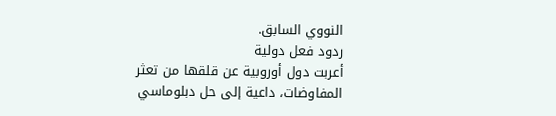النووي السابق.
ردود فعل دولية
أعربت دول أوروبية عن قلقها من تعثر المفاوضات، داعية إلى حل دبلوماسي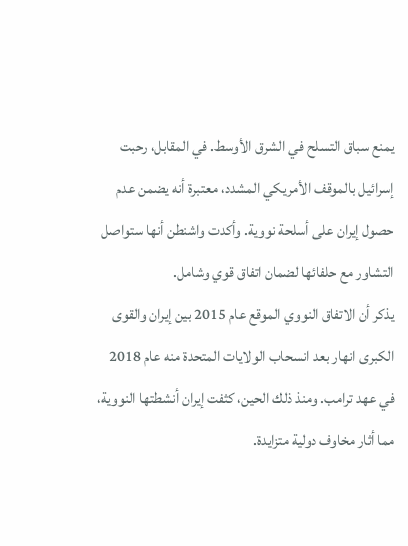يمنع سباق التسلح في الشرق الأوسط. في المقابل، رحبت إسرائيل بالموقف الأمريكي المشدد، معتبرة أنه يضمن عدم حصول إيران على أسلحة نووية. وأكدت واشنطن أنها ستواصل التشاور مع حلفائها لضمان اتفاق قوي وشامل.
يذكر أن الاتفاق النووي الموقع عام 2015 بين إيران والقوى الكبرى انهار بعد انسحاب الولايات المتحدة منه عام 2018 في عهد ترامب. ومنذ ذلك الحين، كثفت إيران أنشطتها النووية، مما أثار مخاوف دولية متزايدة.